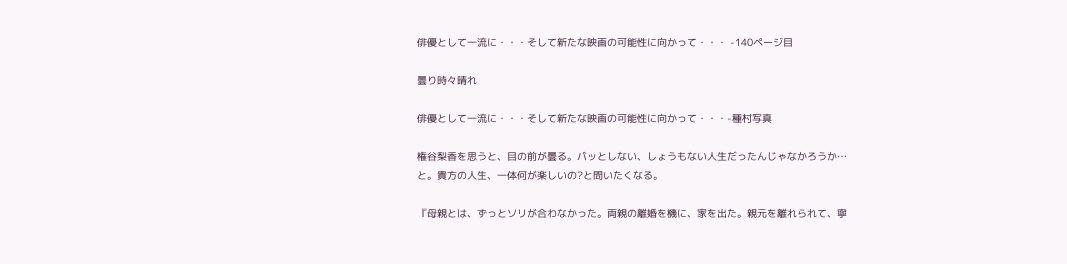俳優として一流に・・・そして新たな映画の可能性に向かって・・・ -140ページ目

曇り時々晴れ

俳優として一流に・・・そして新たな映画の可能性に向かって・・・-種村写真

権谷梨香を思うと、目の前が曇る。パッとしない、しょうもない人生だったんじゃなかろうか…と。貴方の人生、一体何が楽しいの?と問いたくなる。

『母親とは、ずっとソリが合わなかった。両親の離婚を機に、家を出た。親元を離れられて、寧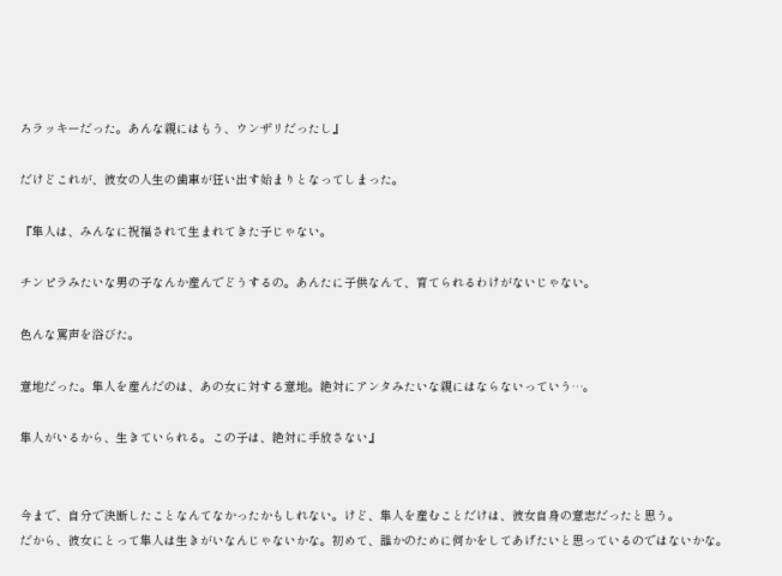ろラッキーだった。あんな親にはもう、ウンザリだったし』

だけどこれが、彼女の人生の歯車が狂い出す始まりとなってしまった。

『隼人は、みんなに祝福されて生まれてきた子じゃない。

チンピラみたいな男の子なんか産んでどうするの。あんたに子供なんて、育てられるわけがないじゃない。

色んな罵声を浴びた。

意地だった。隼人を産んだのは、あの女に対する意地。絶対にアンタみたいな親にはならないっていう…。

隼人がいるから、生きていられる。この子は、絶対に手放さない』


今まで、自分で決断したことなんてなかったかもしれない。けど、隼人を産むことだけは、彼女自身の意志だったと思う。
だから、彼女にとって隼人は生きがいなんじゃないかな。初めて、誰かのために何かをしてあげたいと思っているのではないかな。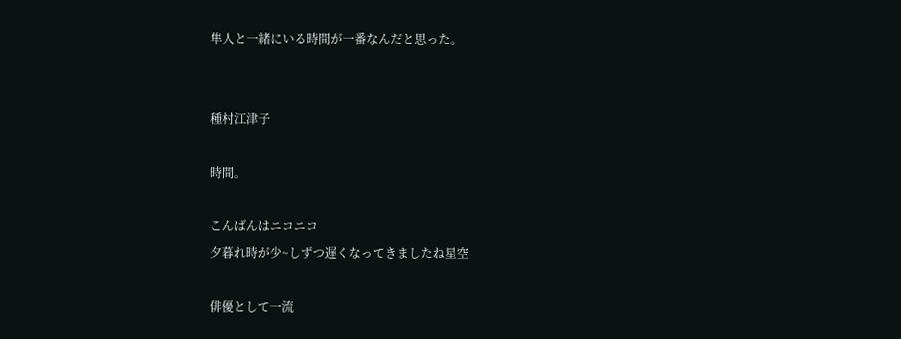隼人と一緒にいる時間が一番なんだと思った。


種村江津子

時間。

こんばんはニコニコ
夕暮れ時が少~しずつ遅くなってきましたね星空

俳優として一流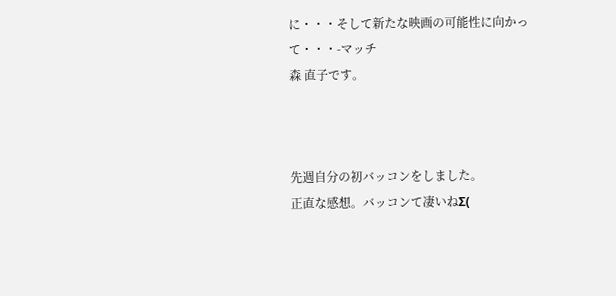に・・・そして新たな映画の可能性に向かって・・・-マッチ
森 直子です。



先週自分の初バッコンをしました。
正直な感想。バッコンて凄いねΣ(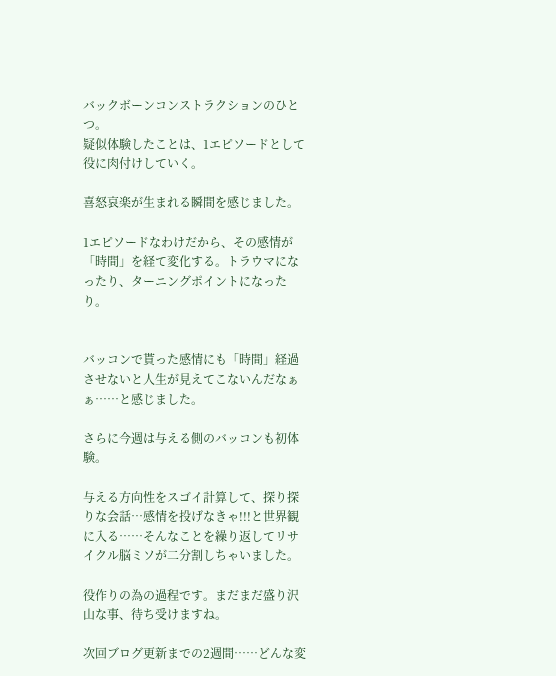バックボーンコンストラクションのひとつ。
疑似体験したことは、1エピソードとして役に肉付けしていく。

喜怒哀楽が生まれる瞬間を感じました。

1エピソードなわけだから、その感情が「時間」を経て変化する。トラウマになったり、ターニングポイントになったり。


バッコンで貰った感情にも「時間」経過させないと人生が見えてこないんだなぁぁ……と感じました。

さらに今週は与える側のバッコンも初体験。

与える方向性をスゴイ計算して、探り探りな会話…感情を投げなきゃ!!!と世界観に入る……そんなことを繰り返してリサイクル脳ミソが二分割しちゃいました。

役作りの為の過程です。まだまだ盛り沢山な事、待ち受けますね。

次回ブログ更新までの2週間……どんな変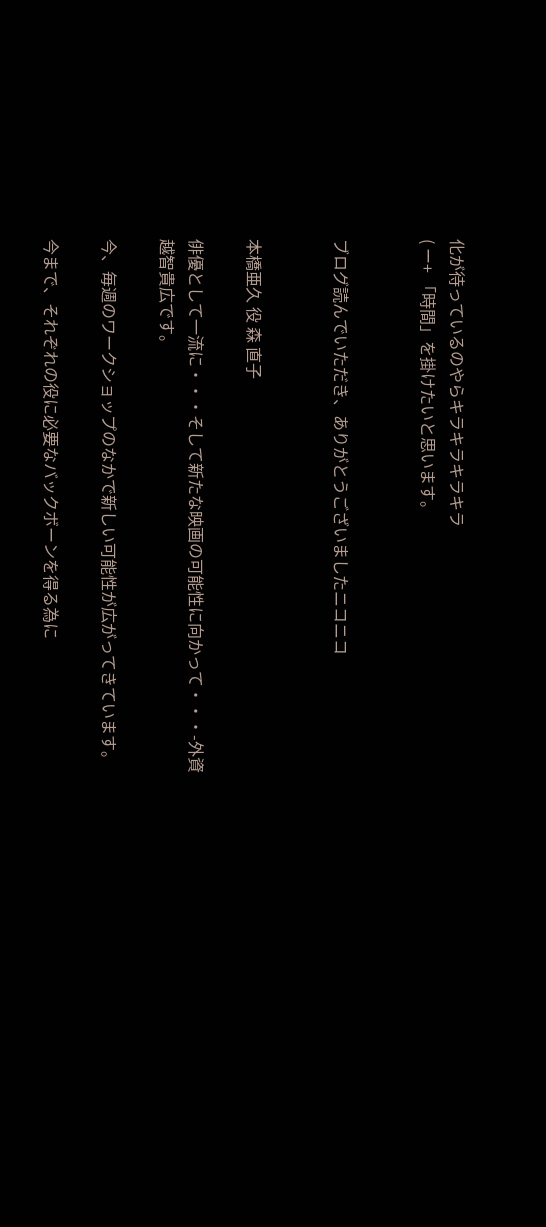化が待っているのやらキラキラキラキラ
( ー+ 「時間」を掛けたいと思います。


ブログ読んでいただき、ありがとうございましたニコニコ


本橋亜久 役 森 直子

俳優として一流に・・・そして新たな映画の可能性に向かって・・・-外資
越智貴広です。

今、毎週のワークショップのなかで新しい可能性が広がってきています。

今まで、それぞれの役に必要なバックボーンを得る為に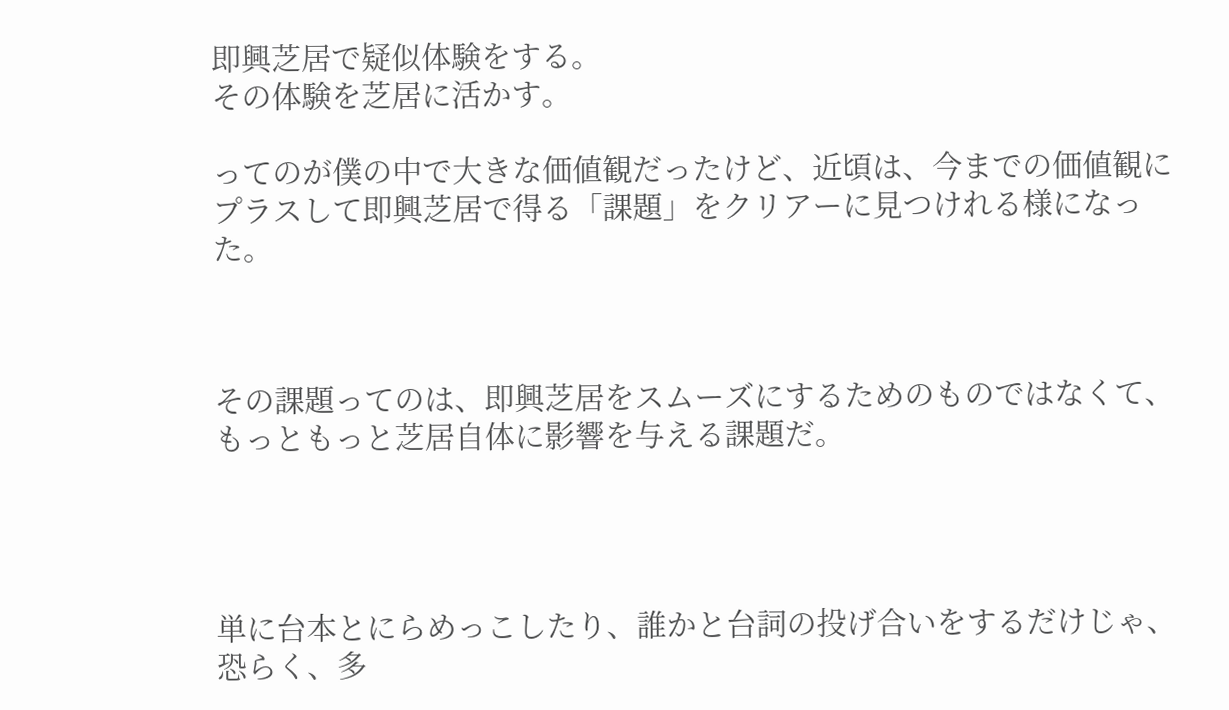即興芝居で疑似体験をする。
その体験を芝居に活かす。

ってのが僕の中で大きな価値観だったけど、近頃は、今までの価値観にプラスして即興芝居で得る「課題」をクリアーに見つけれる様になった。



その課題ってのは、即興芝居をスムーズにするためのものではなくて、
もっともっと芝居自体に影響を与える課題だ。




単に台本とにらめっこしたり、誰かと台詞の投げ合いをするだけじゃ、恐らく、多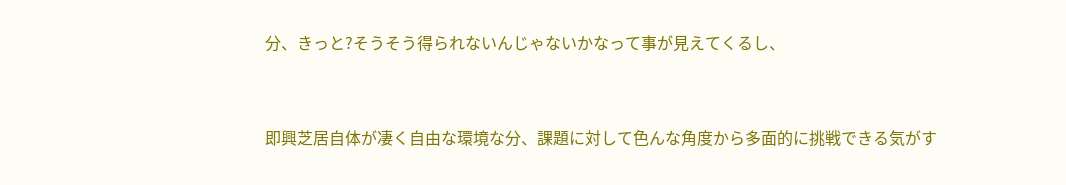分、きっと?そうそう得られないんじゃないかなって事が見えてくるし、



即興芝居自体が凄く自由な環境な分、課題に対して色んな角度から多面的に挑戦できる気がす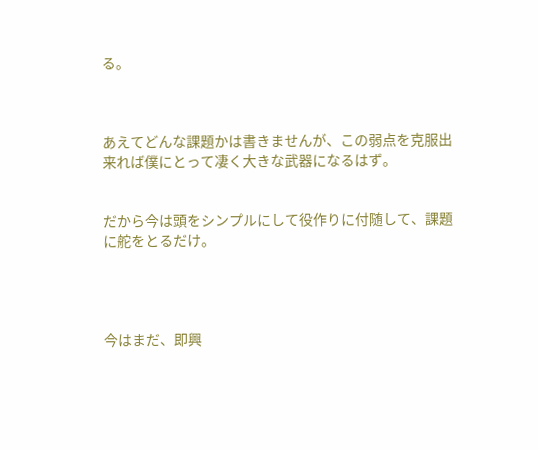る。



あえてどんな課題かは書きませんが、この弱点を克服出来れば僕にとって凄く大きな武器になるはず。


だから今は頭をシンプルにして役作りに付随して、課題に舵をとるだけ。




今はまだ、即興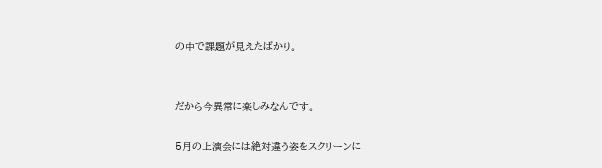の中で課題が見えたばかり。


だから今異常に楽しみなんです。

5月の上演会には絶対違う姿をスクリーンに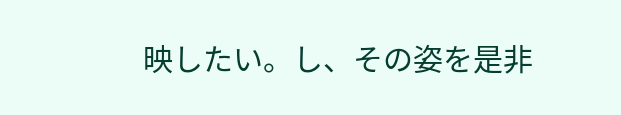映したい。し、その姿を是非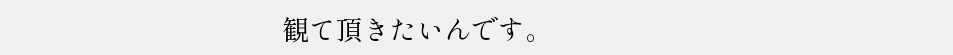観て頂きたいんです。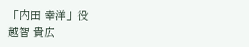「内田 幸洋」役
越智 貴広